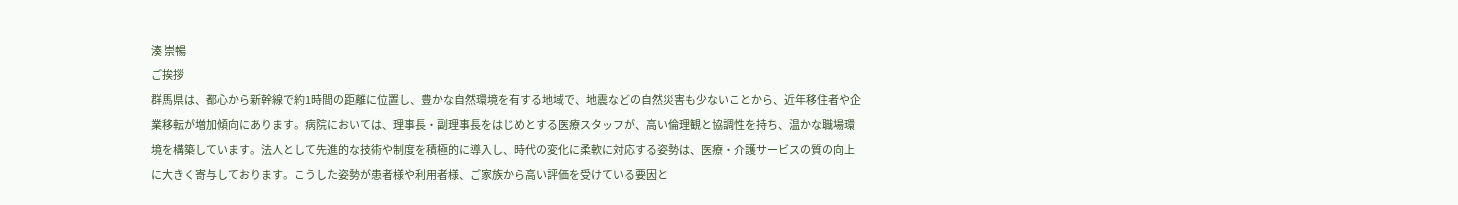湊 崇暢
ご挨拶
群馬県は、都心から新幹線で約1時間の距離に位置し、豊かな自然環境を有する地域で、地震などの自然災害も少ないことから、近年移住者や企業移転が増加傾向にあります。病院においては、理事長・副理事長をはじめとする医療スタッフが、高い倫理観と協調性を持ち、温かな職場環境を構築しています。法人として先進的な技術や制度を積極的に導入し、時代の変化に柔軟に対応する姿勢は、医療・介護サービスの質の向上に大きく寄与しております。こうした姿勢が患者様や利用者様、ご家族から高い評価を受けている要因と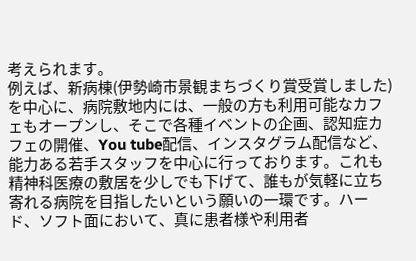考えられます。
例えば、新病棟(伊勢崎市景観まちづくり賞受賞しました)を中心に、病院敷地内には、一般の方も利用可能なカフェもオープンし、そこで各種イベントの企画、認知症カフェの開催、You tube配信、インスタグラム配信など、能力ある若手スタッフを中心に行っております。これも精神科医療の敷居を少しでも下げて、誰もが気軽に立ち寄れる病院を目指したいという願いの一環です。ハード、ソフト面において、真に患者様や利用者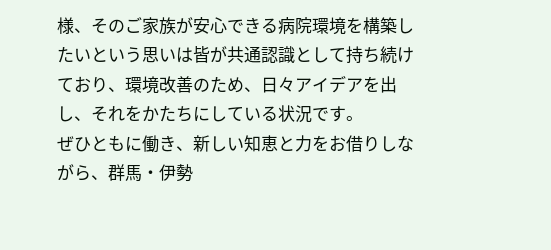様、そのご家族が安心できる病院環境を構築したいという思いは皆が共通認識として持ち続けており、環境改善のため、日々アイデアを出し、それをかたちにしている状況です。
ぜひともに働き、新しい知恵と力をお借りしながら、群馬・伊勢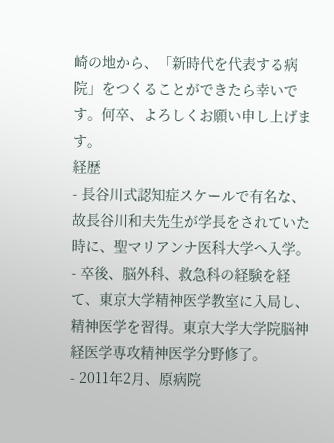崎の地から、「新時代を代表する病院」をつくることができたら幸いです。何卒、よろしくお願い申し上げます。
経歴
- 長谷川式認知症スケールで有名な、故長谷川和夫先生が学長をされていた時に、聖マリアンナ医科大学へ入学。
- 卒後、脳外科、救急科の経験を経て、東京大学精神医学教室に入局し、精神医学を習得。東京大学大学院脳神経医学専攻精神医学分野修了。
- 2011年2月、原病院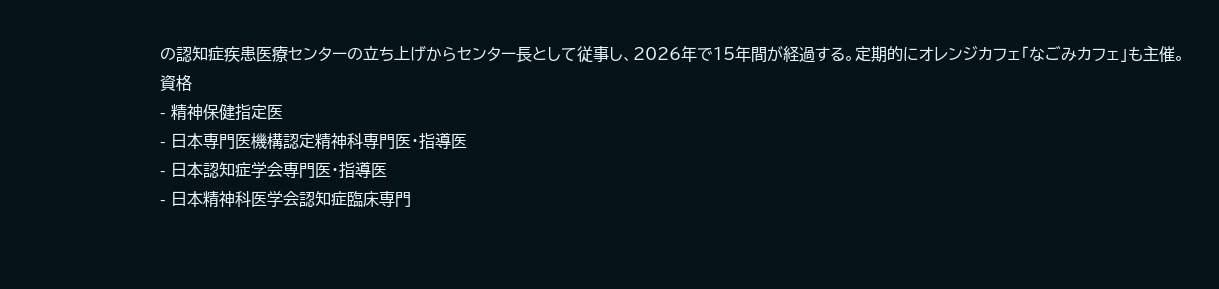の認知症疾患医療センターの立ち上げからセンター長として従事し、2026年で15年間が経過する。定期的にオレンジカフェ「なごみカフェ」も主催。
資格
- 精神保健指定医
- 日本専門医機構認定精神科専門医・指導医
- 日本認知症学会専門医・指導医
- 日本精神科医学会認知症臨床専門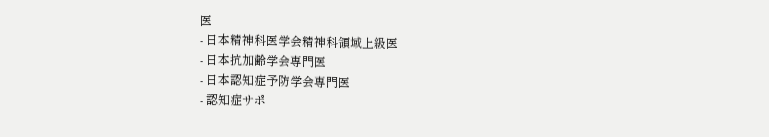医
- 日本精神科医学会精神科領域上級医
- 日本抗加齢学会専門医
- 日本認知症予防学会専門医
- 認知症サポ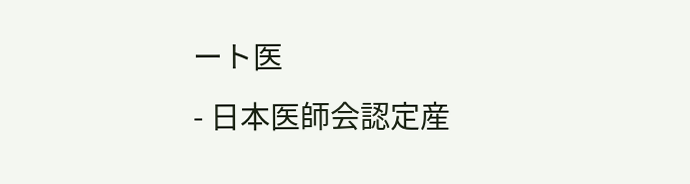ート医
- 日本医師会認定産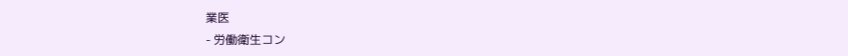業医
- 労働衛生コン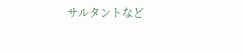サルタントなど